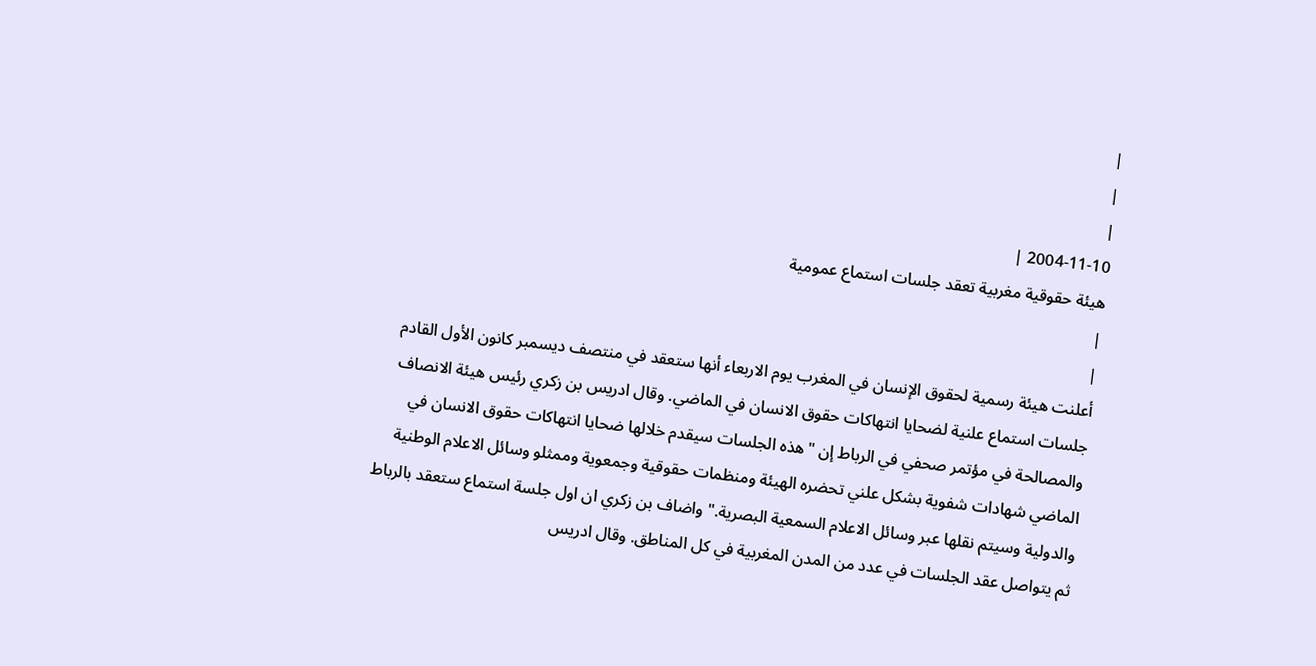|
|
|
2004-11-10 |
هيئة حقوقية مغربية تعقد جلسات استماع عمومية
|
|
أعلنت هيئة رسمية لحقوق الإنسان في المغرب يوم الاربعاء أنها ستعقد في منتصف ديسمبر كانون الأول القادم جلسات استماع علنية لضحايا انتهاكات حقوق الانسان في الماضي. وقال ادريس بن زكري رئيس هيئة الانصاف والمصالحة في مؤتمر صحفي في الرباط إن "هذه الجلسات سيقدم خلالها ضحايا انتهاكات حقوق الانسان في الماضي شهادات شفوية بشكل علني تحضره الهيئة ومنظمات حقوقية وجمعوية وممثلو وسائل الاعلام الوطنية والدولية وسيتم نقلها عبر وسائل الاعلام السمعية البصرية." واضاف بن زكري ان اول جلسة استماع ستعقد بالرباط ثم يتواصل عقد الجلسات في عدد من المدن المغربية في كل المناطق. وقال ادريس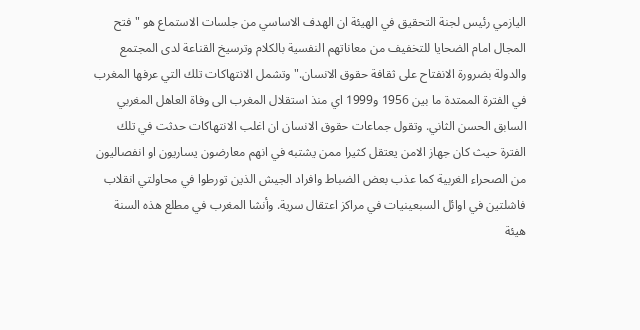اليازمي رئيس لجنة التحقيق في الهيئة ان الهدف الاساسي من جلسات الاستماع هو "فتح المجال امام الضحايا للتخفيف من معاناتهم النفسية بالكلام وترسيخ القناعة لدى المجتمع والدولة بضرورة الانفتاح على ثقافة حقوق الانسان." وتشمل الانتهاكات تلك التي عرفها المغرب في الفترة الممتدة ما بين 1956 و1999 اي منذ استقلال المغرب الى وفاة العاهل المغربي السابق الحسن الثاني. وتقول جماعات حقوق الانسان ان اغلب الانتهاكات حدثت في تلك الفترة حيث كان جهاز الامن يعتقل كثيرا ممن يشتبه في انهم معارضون يساريون او انفصاليون من الصحراء الغربية كما عذب بعض الضباط وافراد الجيش الذين تورطوا في محاولتي انقلاب فاشلتين في اوائل السبعينيات في مراكز اعتقال سرية. وأنشا المغرب في مطلع هذه السنة هيئة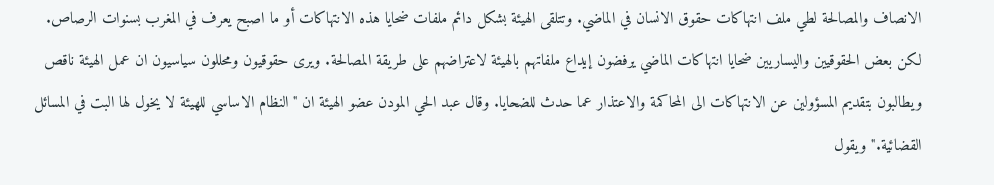الانصاف والمصالحة لطي ملف انتهاكات حقوق الانسان في الماضي. وتتلقى الهيئة بشكل دائم ملفات ضحايا هذه الانتهاكات أو ما اصبح يعرف في المغرب بسنوات الرصاص. لكن بعض الحقوقيين واليساريين ضحايا انتهاكات الماضي يرفضون إيداع ملفاتهم بالهيئة لاعتراضهم على طريقة المصالحة. ويرى حقوقيون ومحللون سياسيون ان عمل الهيئة ناقص ويطالبون بتقديم المسؤولين عن الانتهاكات الى المحاكمة والاعتذار عما حدث للضحايا. وقال عبد الحي المودن عضو الهيئة ان "النظام الاساسي للهيئة لا يخول لها البت في المسائل القضائية." ويقول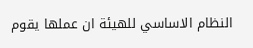النظام الاساسي للهيئة ان عملها يقوم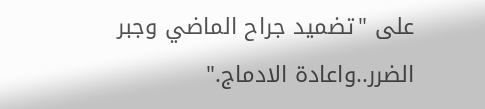على "تضميد جراح الماضي وجبر الضرر..واعادة الادماج."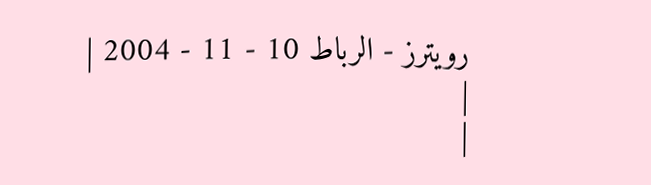رويترز - الرباط 10 - 11 - 2004 |
|
|